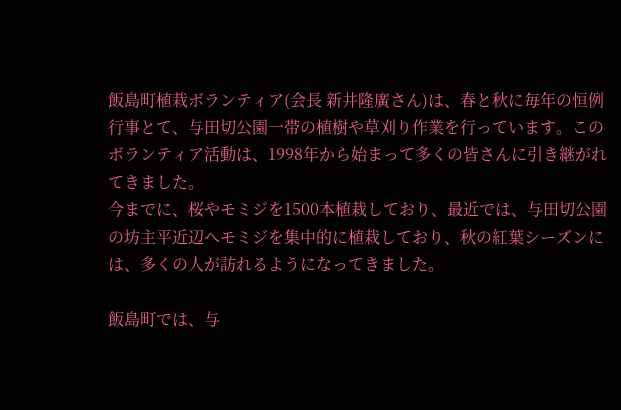飯島町植栽ボランティア(会長 新井隆廣さん)は、春と秋に毎年の恒例行事とて、与田切公園一帯の植樹や草刈り作業を行っています。このボランティア活動は、1998年から始まって多くの皆さんに引き継がれてきました。
今までに、桜やモミジを1500本植栽しており、最近では、与田切公園の坊主平近辺へモミジを集中的に植栽しており、秋の紅葉シーズンには、多くの人が訪れるようになってきました。

飯島町では、与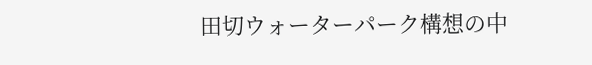田切ウォーターパーク構想の中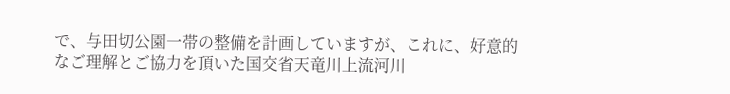で、与田切公園一帯の整備を計画していますが、これに、好意的なご理解とご協力を頂いた国交省天竜川上流河川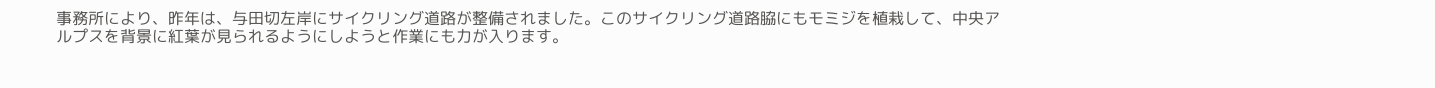事務所により、昨年は、与田切左岸にサイクリング道路が整備されました。このサイクリング道路脇にもモミジを植栽して、中央アルプスを背景に紅葉が見られるようにしようと作業にも力が入ります。